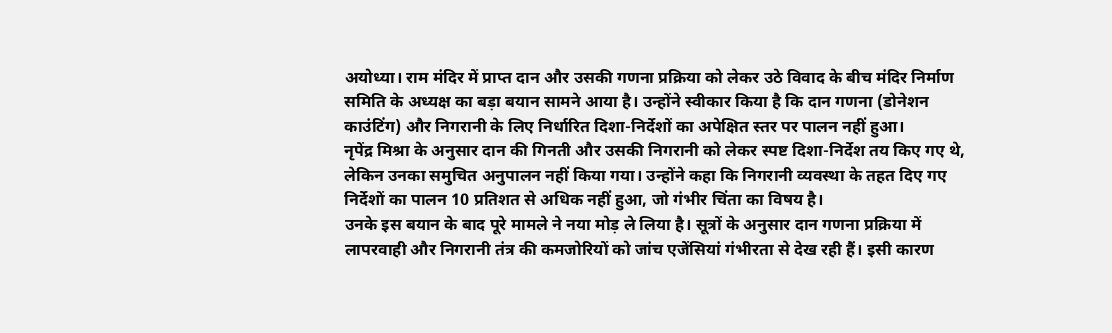अयोध्या। राम मंदिर में प्राप्त दान और उसकी गणना प्रक्रिया को लेकर उठे विवाद के बीच मंदिर निर्माण समिति के अध्यक्ष का बड़ा बयान सामने आया है। उन्होंने स्वीकार किया है कि दान गणना (डोनेशन काउंटिंग) और निगरानी के लिए निर्धारित दिशा-निर्देशों का अपेक्षित स्तर पर पालन नहीं हुआ।
नृपेंद्र मिश्रा के अनुसार दान की गिनती और उसकी निगरानी को लेकर स्पष्ट दिशा-निर्देश तय किए गए थे, लेकिन उनका समुचित अनुपालन नहीं किया गया। उन्होंने कहा कि निगरानी व्यवस्था के तहत दिए गए निर्देशों का पालन 10 प्रतिशत से अधिक नहीं हुआ, जो गंभीर चिंता का विषय है।
उनके इस बयान के बाद पूरे मामले ने नया मोड़ ले लिया है। सूत्रों के अनुसार दान गणना प्रक्रिया में लापरवाही और निगरानी तंत्र की कमजोरियों को जांच एजेंसियां गंभीरता से देख रही हैं। इसी कारण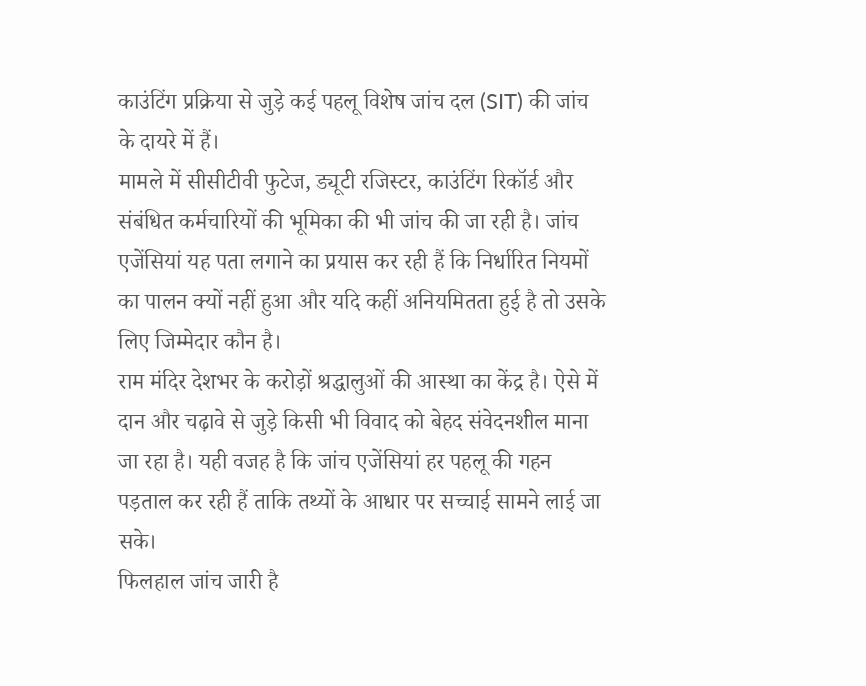काउंटिंग प्रक्रिया से जुड़े कई पहलू विशेष जांच दल (SIT) की जांच के दायरे में हैं।
मामले में सीसीटीवी फुटेज, ड्यूटी रजिस्टर, काउंटिंग रिकॉर्ड और संबंधित कर्मचारियों की भूमिका की भी जांच की जा रही है। जांच एजेंसियां यह पता लगाने का प्रयास कर रही हैं कि निर्धारित नियमों का पालन क्यों नहीं हुआ और यदि कहीं अनियमितता हुई है तो उसके लिए जिम्मेदार कौन है।
राम मंदिर देशभर के करोड़ों श्रद्धालुओं की आस्था का केंद्र है। ऐसे में दान और चढ़ावे से जुड़े किसी भी विवाद को बेहद संवेदनशील माना जा रहा है। यही वजह है कि जांच एजेंसियां हर पहलू की गहन पड़ताल कर रही हैं ताकि तथ्यों के आधार पर सच्चाई सामने लाई जा सके।
फिलहाल जांच जारी है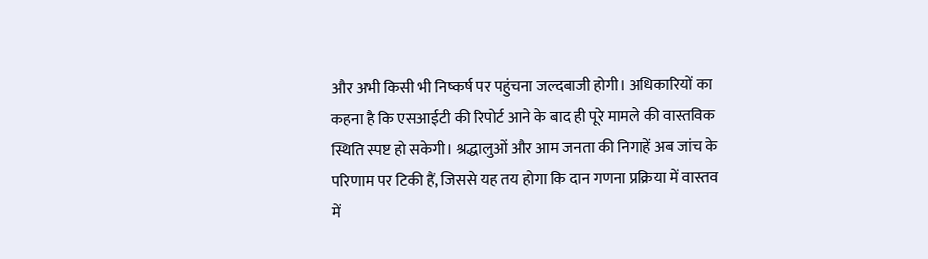और अभी किसी भी निष्कर्ष पर पहुंचना जल्दबाजी होगी। अधिकारियों का कहना है कि एसआईटी की रिपोर्ट आने के बाद ही पूरे मामले की वास्तविक स्थिति स्पष्ट हो सकेगी। श्रद्धालुओं और आम जनता की निगाहें अब जांच के परिणाम पर टिकी हैं, जिससे यह तय होगा कि दान गणना प्रक्रिया में वास्तव में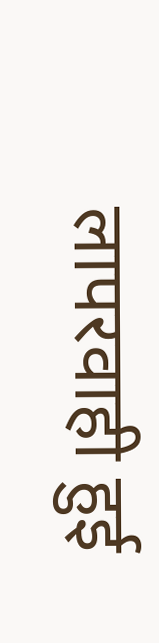लापरवाही हुई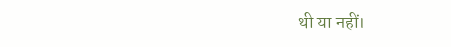थी या नहीं।